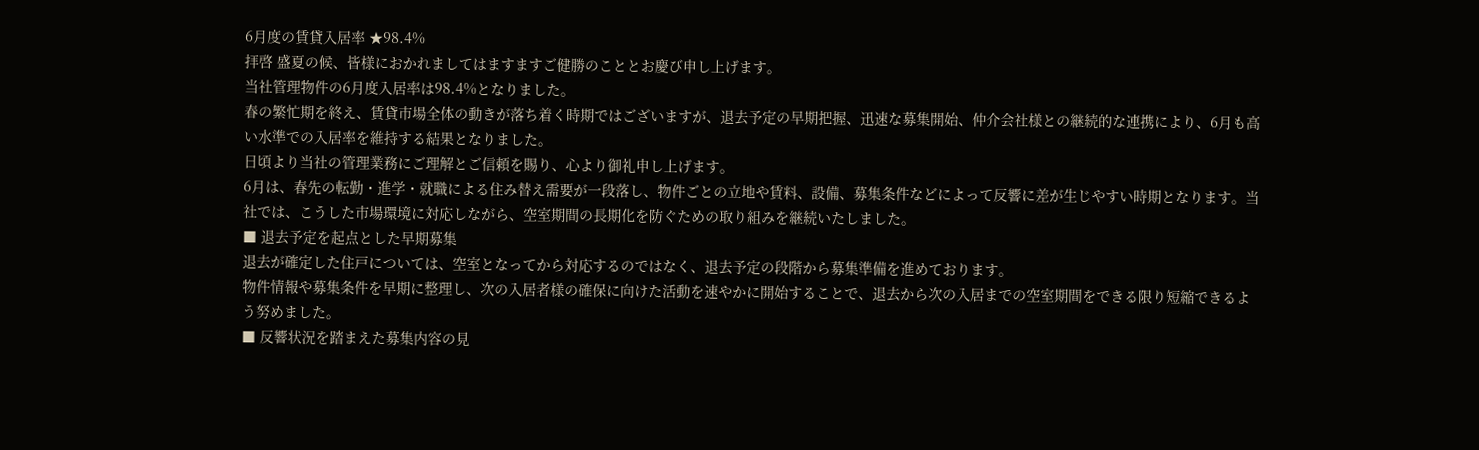6月度の賃貸入居率 ★98.4%
拝啓 盛夏の候、皆様におかれましてはますますご健勝のこととお慶び申し上げます。
当社管理物件の6月度入居率は98.4%となりました。
春の繁忙期を終え、賃貸市場全体の動きが落ち着く時期ではございますが、退去予定の早期把握、迅速な募集開始、仲介会社様との継続的な連携により、6月も高い水準での入居率を維持する結果となりました。
日頃より当社の管理業務にご理解とご信頼を賜り、心より御礼申し上げます。
6月は、春先の転勤・進学・就職による住み替え需要が一段落し、物件ごとの立地や賃料、設備、募集条件などによって反響に差が生じやすい時期となります。当社では、こうした市場環境に対応しながら、空室期間の長期化を防ぐための取り組みを継続いたしました。
■ 退去予定を起点とした早期募集
退去が確定した住戸については、空室となってから対応するのではなく、退去予定の段階から募集準備を進めております。
物件情報や募集条件を早期に整理し、次の入居者様の確保に向けた活動を速やかに開始することで、退去から次の入居までの空室期間をできる限り短縮できるよう努めました。
■ 反響状況を踏まえた募集内容の見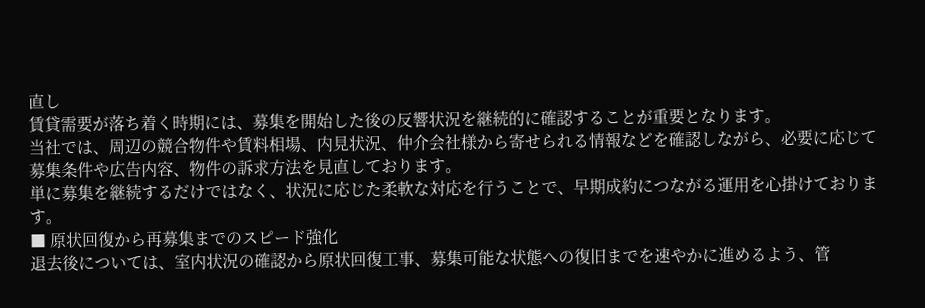直し
賃貸需要が落ち着く時期には、募集を開始した後の反響状況を継続的に確認することが重要となります。
当社では、周辺の競合物件や賃料相場、内見状況、仲介会社様から寄せられる情報などを確認しながら、必要に応じて募集条件や広告内容、物件の訴求方法を見直しております。
単に募集を継続するだけではなく、状況に応じた柔軟な対応を行うことで、早期成約につながる運用を心掛けております。
■ 原状回復から再募集までのスピード強化
退去後については、室内状況の確認から原状回復工事、募集可能な状態への復旧までを速やかに進めるよう、管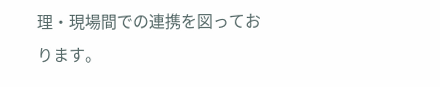理・現場間での連携を図っております。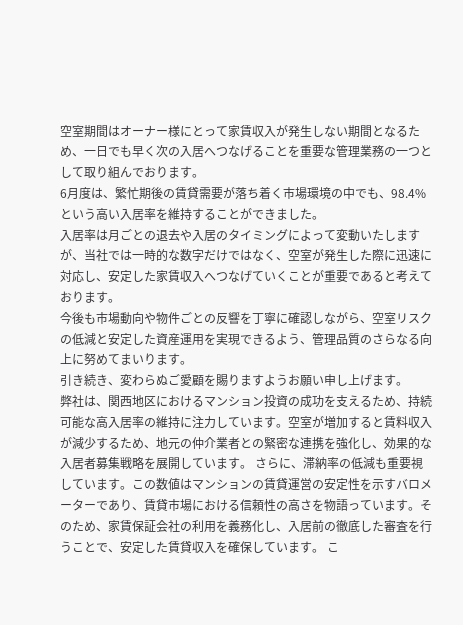空室期間はオーナー様にとって家賃収入が発生しない期間となるため、一日でも早く次の入居へつなげることを重要な管理業務の一つとして取り組んでおります。
6月度は、繁忙期後の賃貸需要が落ち着く市場環境の中でも、98.4%という高い入居率を維持することができました。
入居率は月ごとの退去や入居のタイミングによって変動いたしますが、当社では一時的な数字だけではなく、空室が発生した際に迅速に対応し、安定した家賃収入へつなげていくことが重要であると考えております。
今後も市場動向や物件ごとの反響を丁寧に確認しながら、空室リスクの低減と安定した資産運用を実現できるよう、管理品質のさらなる向上に努めてまいります。
引き続き、変わらぬご愛顧を賜りますようお願い申し上げます。
弊社は、関西地区におけるマンション投資の成功を支えるため、持続可能な高入居率の維持に注力しています。空室が増加すると賃料収入が減少するため、地元の仲介業者との緊密な連携を強化し、効果的な入居者募集戦略を展開しています。 さらに、滞納率の低減も重要視しています。この数値はマンションの賃貸運営の安定性を示すバロメーターであり、賃貸市場における信頼性の高さを物語っています。そのため、家賃保証会社の利用を義務化し、入居前の徹底した審査を行うことで、安定した賃貸収入を確保しています。 こ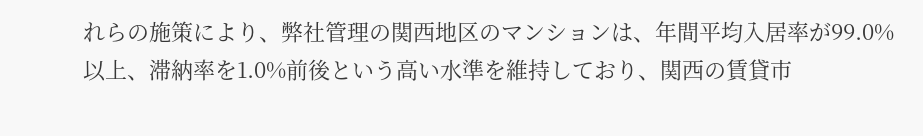れらの施策により、弊社管理の関西地区のマンションは、年間平均入居率が99.0%以上、滞納率を1.0%前後という高い水準を維持しており、関西の賃貸市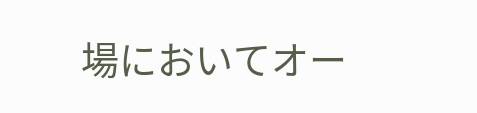場においてオー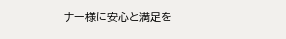ナー様に安心と満足を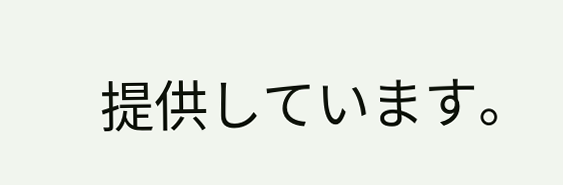提供しています。